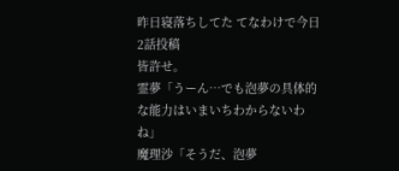昨日寝落ちしてた てなわけで今日2話投稿
皆許せ。
霊夢「うーん…でも泡夢の具体的な能力はいまいちわからないわね」
魔理沙「そうだ、泡夢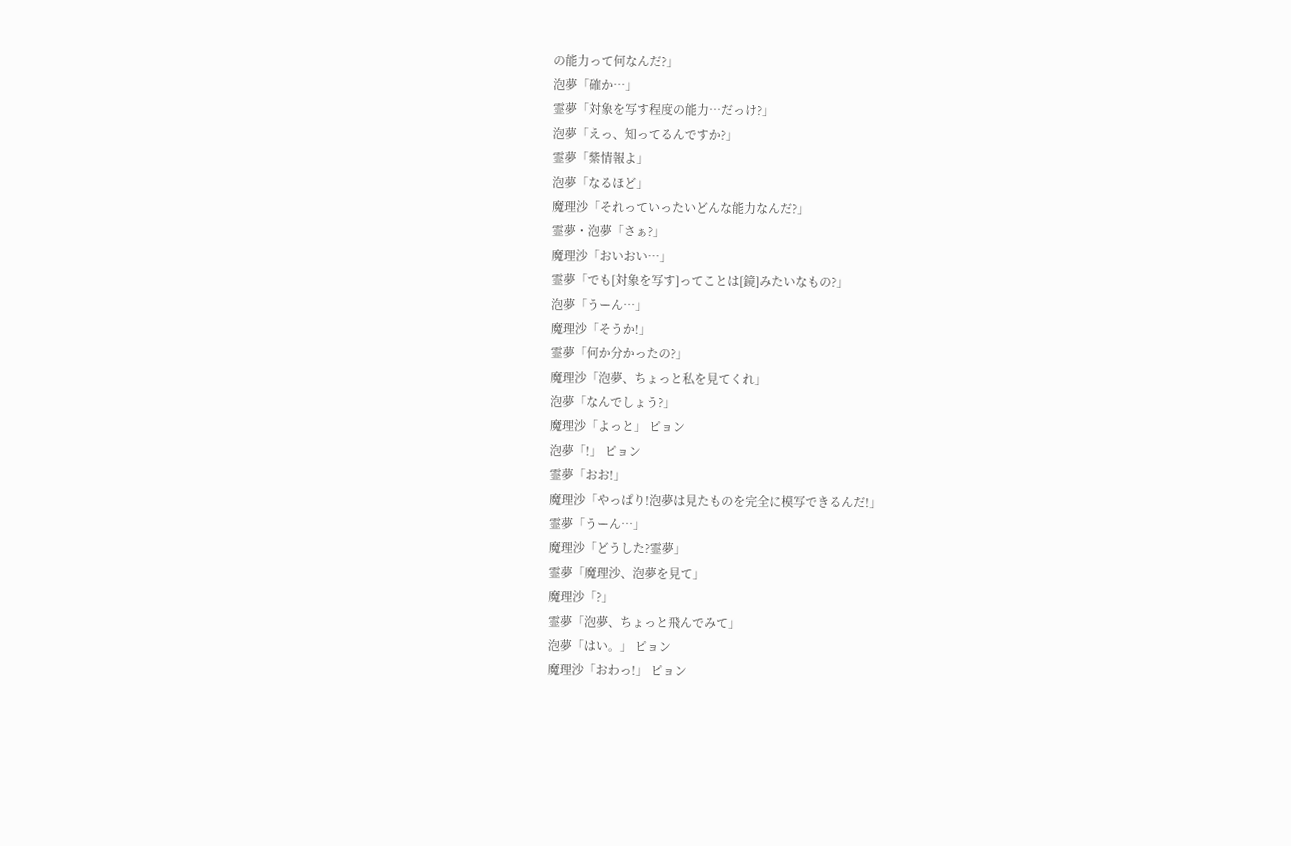の能力って何なんだ?」
泡夢「確か…」
霊夢「対象を写す程度の能力…だっけ?」
泡夢「えっ、知ってるんですか?」
霊夢「紫情報よ」
泡夢「なるほど」
魔理沙「それっていったいどんな能力なんだ?」
霊夢・泡夢「さぁ?」
魔理沙「おいおい…」
霊夢「でも[対象を写す]ってことは[鏡]みたいなもの?」
泡夢「うーん…」
魔理沙「そうか!」
霊夢「何か分かったの?」
魔理沙「泡夢、ちょっと私を見てくれ」
泡夢「なんでしょう?」
魔理沙「よっと」 ピョン
泡夢「!」 ピョン
霊夢「おお!」
魔理沙「やっぱり!泡夢は見たものを完全に模写できるんだ!」
霊夢「うーん…」
魔理沙「どうした?霊夢」
霊夢「魔理沙、泡夢を見て」
魔理沙「?」
霊夢「泡夢、ちょっと飛んでみて」
泡夢「はい。」 ピョン
魔理沙「おわっ!」 ピョン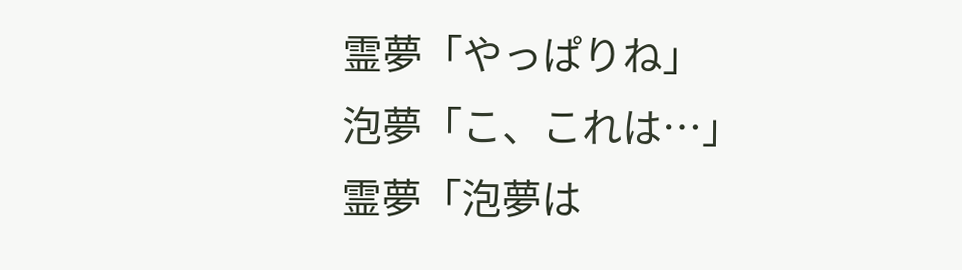霊夢「やっぱりね」
泡夢「こ、これは…」
霊夢「泡夢は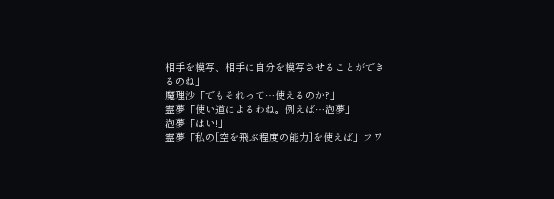相手を模写、相手に自分を模写させることができるのね」
魔理沙「でもそれって…使えるのか?」
霊夢「使い道によるわね。例えば…泡夢」
泡夢「はい!」
霊夢「私の[空を飛ぶ程度の能力]を使えば」フワ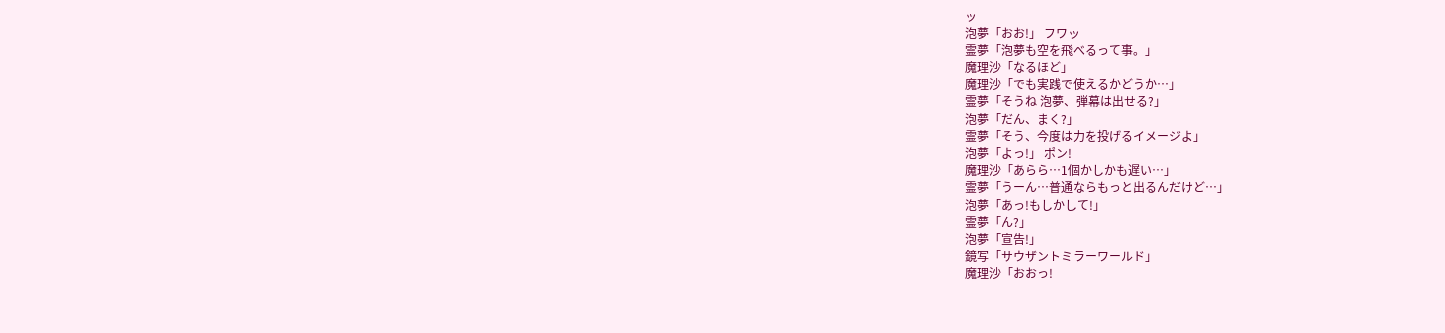ッ
泡夢「おお!」 フワッ
霊夢「泡夢も空を飛べるって事。」
魔理沙「なるほど」
魔理沙「でも実践で使えるかどうか…」
霊夢「そうね 泡夢、弾幕は出せる?」
泡夢「だん、まく?」
霊夢「そう、今度は力を投げるイメージよ」
泡夢「よっ!」 ポン!
魔理沙「あらら…1個かしかも遅い…」
霊夢「うーん…普通ならもっと出るんだけど…」
泡夢「あっ!もしかして!」
霊夢「ん?」
泡夢「宣告!」
鏡写「サウザントミラーワールド」
魔理沙「おおっ!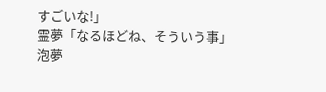すごいな!」
霊夢「なるほどね、そういう事」
泡夢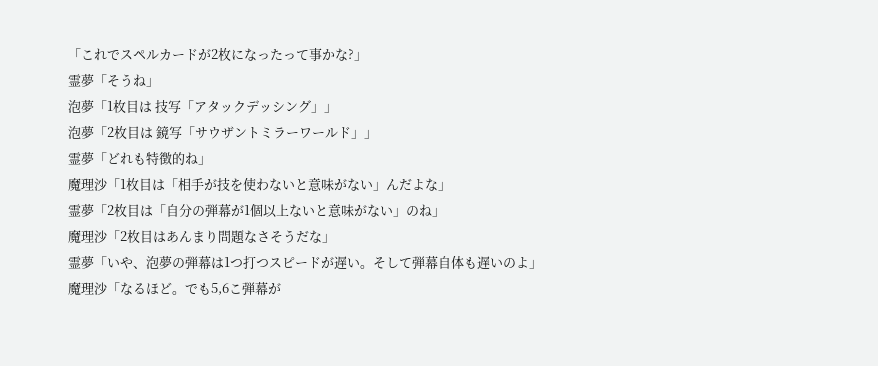「これでスペルカードが2枚になったって事かな?」
霊夢「そうね」
泡夢「1枚目は 技写「アタックデッシング」」
泡夢「2枚目は 鏡写「サウザントミラーワールド」」
霊夢「どれも特徴的ね」
魔理沙「1枚目は「相手が技を使わないと意味がない」んだよな」
霊夢「2枚目は「自分の弾幕が1個以上ないと意味がない」のね」
魔理沙「2枚目はあんまり問題なさそうだな」
霊夢「いや、泡夢の弾幕は1つ打つスピードが遅い。そして弾幕自体も遅いのよ」
魔理沙「なるほど。でも5,6こ弾幕が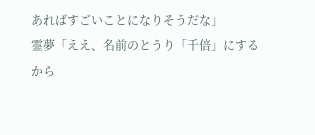あればすごいことになりそうだな」
霊夢「ええ、名前のとうり「千倍」にするから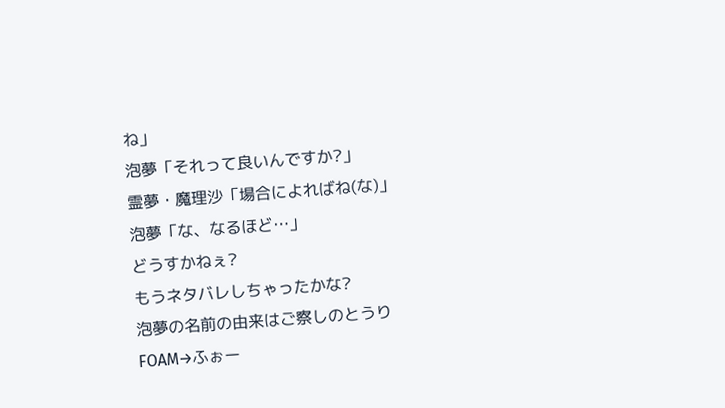ね」
泡夢「それって良いんですか?」
霊夢・魔理沙「場合によればね(な)」
泡夢「な、なるほど…」
どうすかねぇ?
もうネタバレしちゃったかな?
泡夢の名前の由来はご察しのとうり
FOAM→ふぉー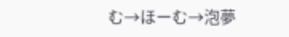む→ほーむ→泡夢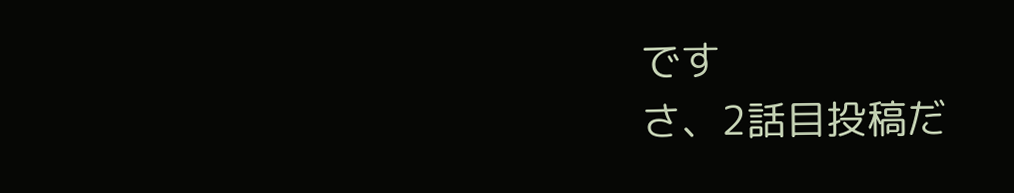です
さ、2話目投稿だ